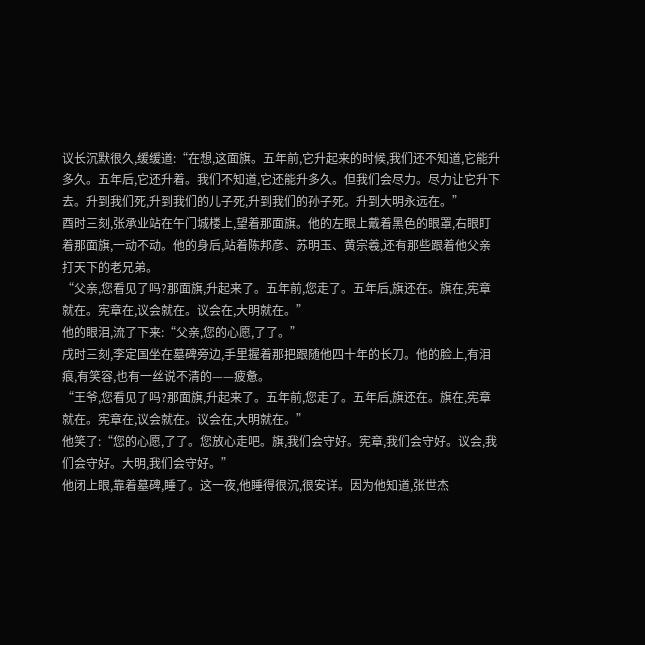议长沉默很久,缓缓道:“在想,这面旗。五年前,它升起来的时候,我们还不知道,它能升多久。五年后,它还升着。我们不知道,它还能升多久。但我们会尽力。尽力让它升下去。升到我们死,升到我们的儿子死,升到我们的孙子死。升到大明永远在。”
酉时三刻,张承业站在午门城楼上,望着那面旗。他的左眼上戴着黑色的眼罩,右眼盯着那面旗,一动不动。他的身后,站着陈邦彦、苏明玉、黄宗羲,还有那些跟着他父亲打天下的老兄弟。
“父亲,您看见了吗?那面旗,升起来了。五年前,您走了。五年后,旗还在。旗在,宪章就在。宪章在,议会就在。议会在,大明就在。”
他的眼泪,流了下来:“父亲,您的心愿,了了。”
戌时三刻,李定国坐在墓碑旁边,手里握着那把跟随他四十年的长刀。他的脸上,有泪痕,有笑容,也有一丝说不清的——疲惫。
“王爷,您看见了吗?那面旗,升起来了。五年前,您走了。五年后,旗还在。旗在,宪章就在。宪章在,议会就在。议会在,大明就在。”
他笑了:“您的心愿,了了。您放心走吧。旗,我们会守好。宪章,我们会守好。议会,我们会守好。大明,我们会守好。”
他闭上眼,靠着墓碑,睡了。这一夜,他睡得很沉,很安详。因为他知道,张世杰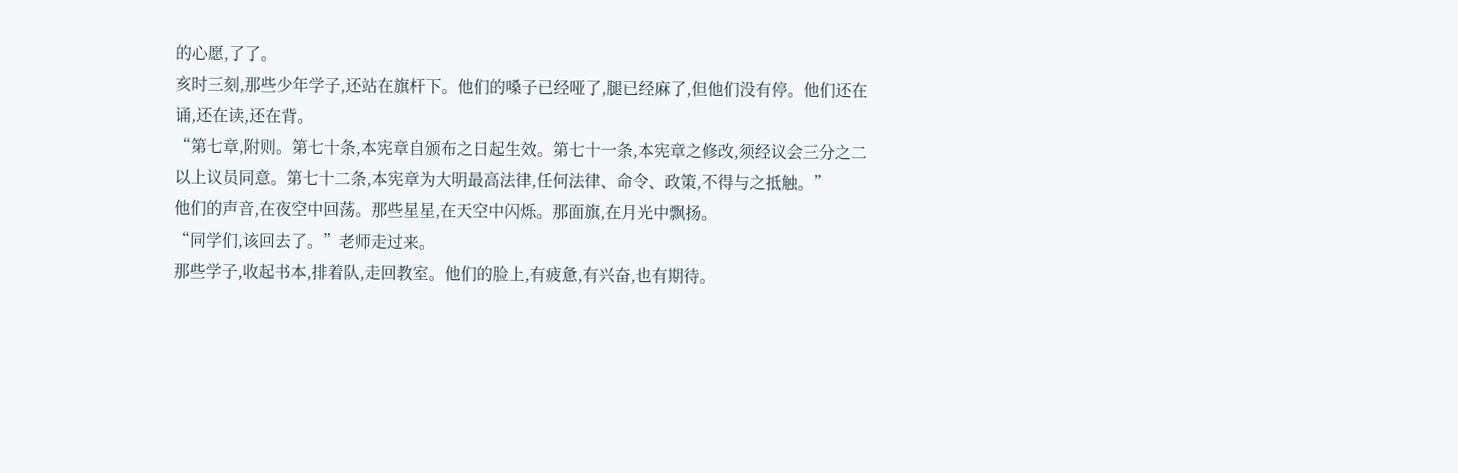的心愿,了了。
亥时三刻,那些少年学子,还站在旗杆下。他们的嗓子已经哑了,腿已经麻了,但他们没有停。他们还在诵,还在读,还在背。
“第七章,附则。第七十条,本宪章自颁布之日起生效。第七十一条,本宪章之修改,须经议会三分之二以上议员同意。第七十二条,本宪章为大明最高法律,任何法律、命令、政策,不得与之抵触。”
他们的声音,在夜空中回荡。那些星星,在天空中闪烁。那面旗,在月光中飘扬。
“同学们,该回去了。”老师走过来。
那些学子,收起书本,排着队,走回教室。他们的脸上,有疲惫,有兴奋,也有期待。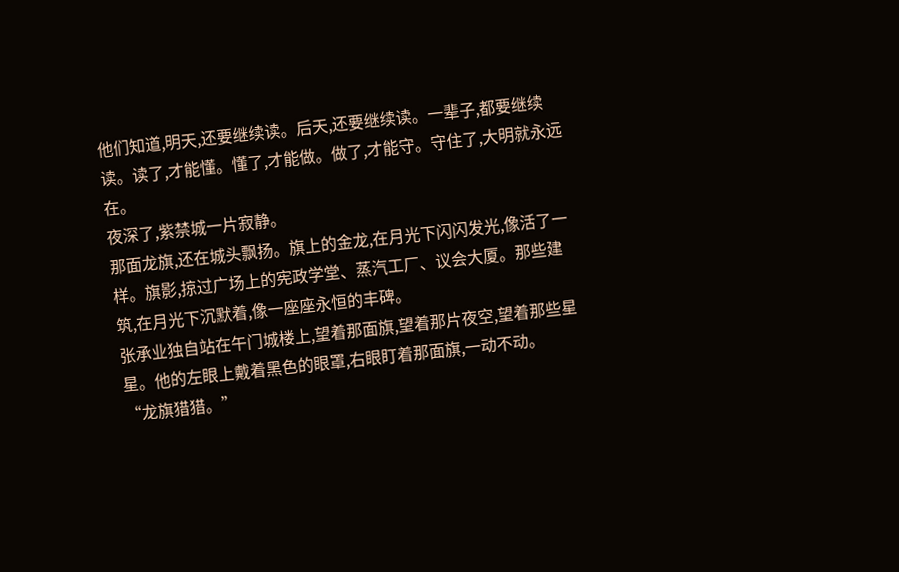他们知道,明天,还要继续读。后天,还要继续读。一辈子,都要继续读。读了,才能懂。懂了,才能做。做了,才能守。守住了,大明就永远在。
夜深了,紫禁城一片寂静。
那面龙旗,还在城头飘扬。旗上的金龙,在月光下闪闪发光,像活了一样。旗影,掠过广场上的宪政学堂、蒸汽工厂、议会大厦。那些建筑,在月光下沉默着,像一座座永恒的丰碑。
张承业独自站在午门城楼上,望着那面旗,望着那片夜空,望着那些星星。他的左眼上戴着黑色的眼罩,右眼盯着那面旗,一动不动。
“龙旗猎猎。”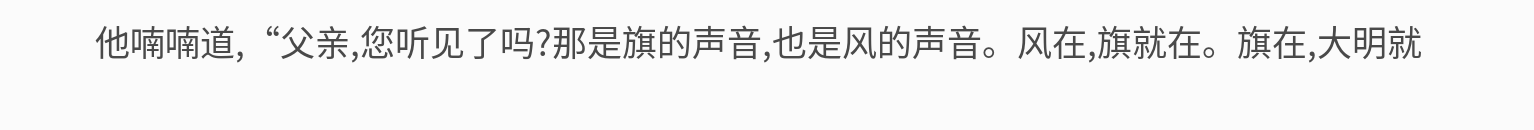他喃喃道,“父亲,您听见了吗?那是旗的声音,也是风的声音。风在,旗就在。旗在,大明就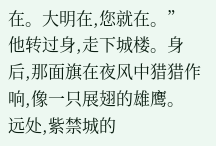在。大明在,您就在。”
他转过身,走下城楼。身后,那面旗在夜风中猎猎作响,像一只展翅的雄鹰。
远处,紫禁城的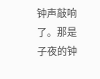钟声敲响了。那是子夜的钟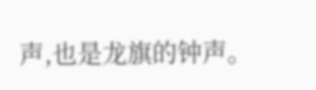声,也是龙旗的钟声。